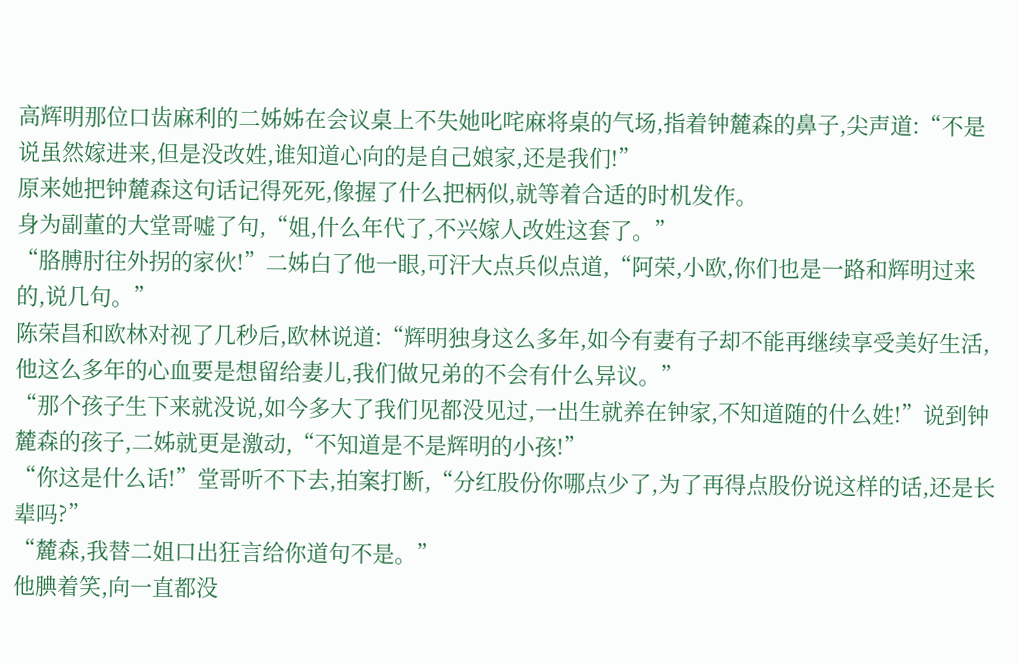高辉明那位口齿麻利的二姊姊在会议桌上不失她叱咤麻将桌的气场,指着钟麓森的鼻子,尖声道:“不是说虽然嫁进来,但是没改姓,谁知道心向的是自己娘家,还是我们!”
原来她把钟麓森这句话记得死死,像握了什么把柄似,就等着合适的时机发作。
身为副董的大堂哥嘘了句,“姐,什么年代了,不兴嫁人改姓这套了。”
“胳膊肘往外拐的家伙!”二姊白了他一眼,可汗大点兵似点道,“阿荣,小欧,你们也是一路和辉明过来的,说几句。”
陈荣昌和欧林对视了几秒后,欧林说道:“辉明独身这么多年,如今有妻有子却不能再继续享受美好生活,他这么多年的心血要是想留给妻儿,我们做兄弟的不会有什么异议。”
“那个孩子生下来就没说,如今多大了我们见都没见过,一出生就养在钟家,不知道随的什么姓!”说到钟麓森的孩子,二姊就更是激动,“不知道是不是辉明的小孩!”
“你这是什么话!”堂哥听不下去,拍案打断,“分红股份你哪点少了,为了再得点股份说这样的话,还是长辈吗?”
“麓森,我替二姐口出狂言给你道句不是。”
他腆着笑,向一直都没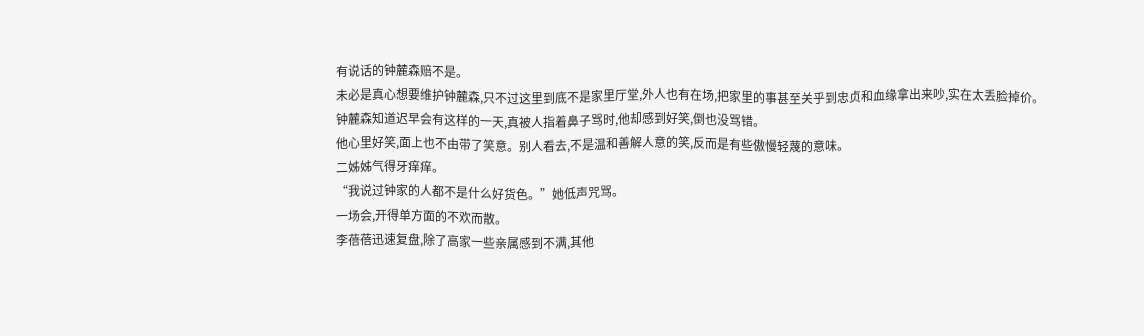有说话的钟麓森赔不是。
未必是真心想要维护钟麓森,只不过这里到底不是家里厅堂,外人也有在场,把家里的事甚至关乎到忠贞和血缘拿出来吵,实在太丢脸掉价。
钟麓森知道迟早会有这样的一天,真被人指着鼻子骂时,他却感到好笑,倒也没骂错。
他心里好笑,面上也不由带了笑意。别人看去,不是温和善解人意的笑,反而是有些傲慢轻蔑的意味。
二姊姊气得牙痒痒。
“我说过钟家的人都不是什么好货色。”她低声咒骂。
一场会,开得单方面的不欢而散。
李蓓蓓迅速复盘,除了高家一些亲属感到不满,其他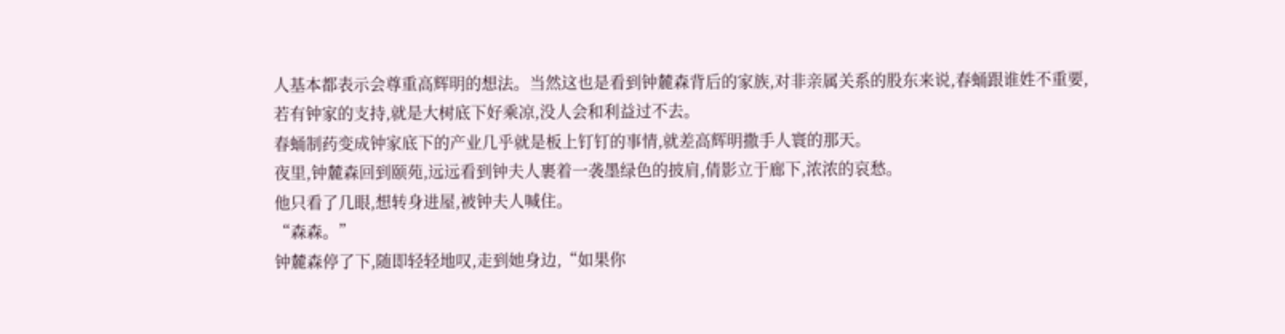人基本都表示会尊重高辉明的想法。当然这也是看到钟麓森背后的家族,对非亲属关系的股东来说,春蛹跟谁姓不重要,若有钟家的支持,就是大树底下好乘凉,没人会和利益过不去。
春蛹制药变成钟家底下的产业几乎就是板上钉钉的事情,就差高辉明撒手人寰的那天。
夜里,钟麓森回到颐苑,远远看到钟夫人裹着一袭墨绿色的披肩,倩影立于廊下,浓浓的哀愁。
他只看了几眼,想转身进屋,被钟夫人喊住。
“森森。”
钟麓森停了下,随即轻轻地叹,走到她身边,“如果你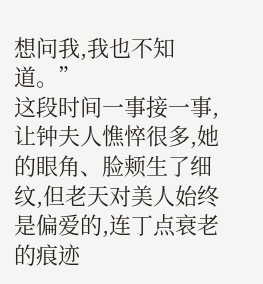想问我,我也不知道。”
这段时间一事接一事,让钟夫人憔悴很多,她的眼角、脸颊生了细纹,但老天对美人始终是偏爱的,连丁点衰老的痕迹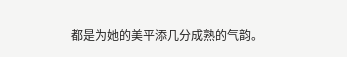都是为她的美平添几分成熟的气韵。